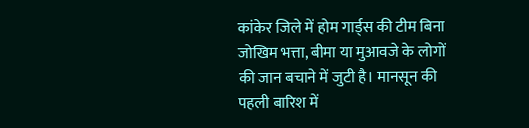कांकेर जिले में होम गार्ड्स की टीम बिना जोखिम भत्ता, बीमा या मुआवजे के लोगों की जान बचाने में जुटी है। मानसून की पहली बारिश में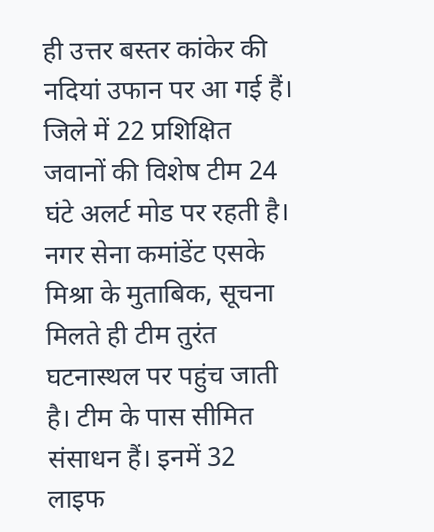ही उत्तर बस्तर कांकेर की नदियां उफान पर आ गई हैं। जिले में 22 प्रशिक्षित जवानों की विशेष टीम 24 घंटे अलर्ट मोड पर रहती है। नगर सेना कमांडेंट एसके मिश्रा के मुताबिक, सूचना मिलते ही टीम तुरंत घटनास्थल पर पहुंच जाती है। टीम के पास सीमित संसाधन हैं। इनमें 32 लाइफ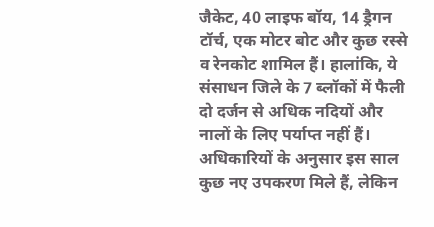जैकेट, 40 लाइफ बॉय, 14 ड्रैगन टॉर्च, एक मोटर बोट और कुछ रस्से व रेनकोट शामिल हैं। हालांकि, ये संसाधन जिले के 7 ब्लॉकों में फैली दो दर्जन से अधिक नदियों और नालों के लिए पर्याप्त नहीं हैं। अधिकारियों के अनुसार इस साल कुछ नए उपकरण मिले हैं, लेकिन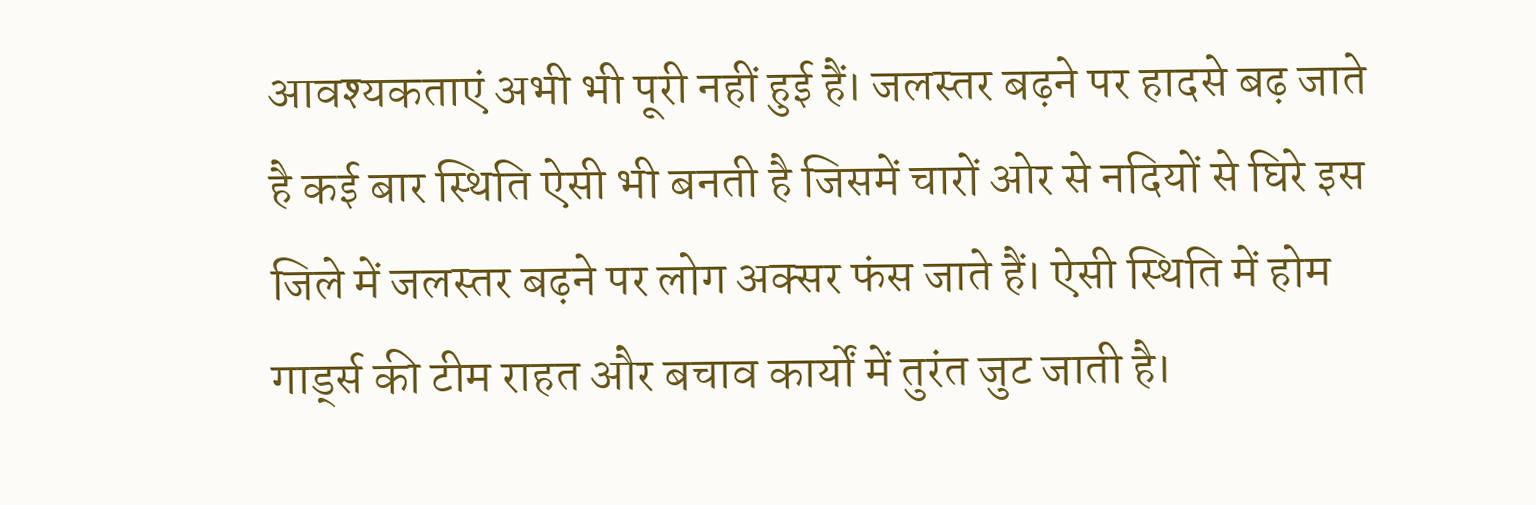आवश्यकताएं अभी भी पूरी नहीं हुई हैं। जलस्तर बढ़ने पर हादसे बढ़ जाते है कई बार स्थिति ऐसी भी बनती है जिसमें चारों ओर से नदियों से घिरे इस जिले में जलस्तर बढ़ने पर लोग अक्सर फंस जाते हैं। ऐसी स्थिति में होम गार्ड्स की टीम राहत और बचाव कार्यों में तुरंत जुट जाती है।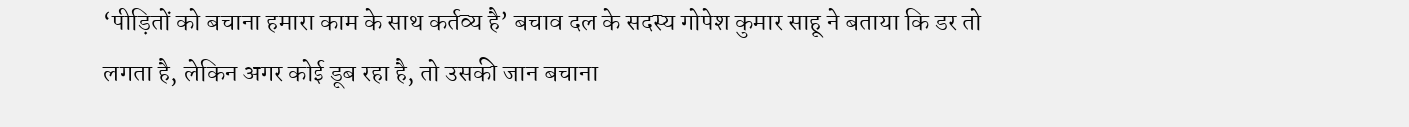‘पीड़ितों को बचाना हमारा काम के साथ कर्तव्य है’ बचाव दल के सदस्य गोपेश कुमार साहू ने बताया कि डर तो लगता है, लेकिन अगर कोई डूब रहा है, तो उसकी जान बचाना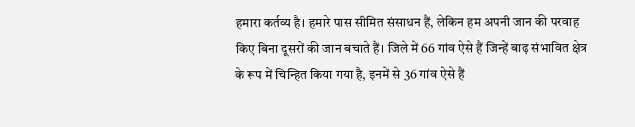हमारा कर्तव्य है। हमारे पास सीमित संसाधन हैं, लेकिन हम अपनी जान की परवाह किए बिना दूसरों की जान बचाते हैं। जिले में 66 गांव ऐसे हैं जिन्हें बाढ़ संभावित क्षेत्र के रूप में चिन्हित किया गया है, इनमें से 36 गांव ऐसे हैं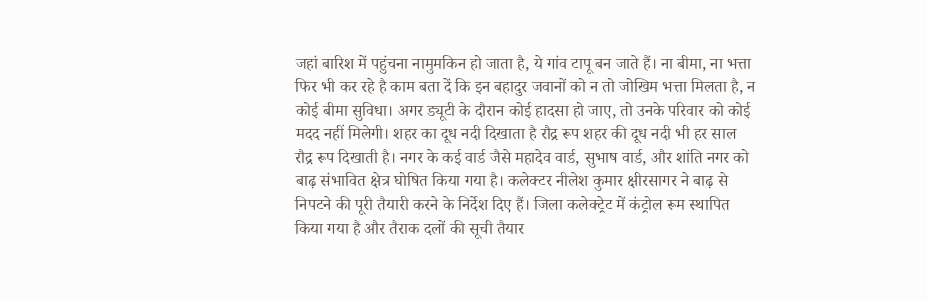जहां बारिश में पहुंचना नामुमकिन हो जाता है, ये गांव टापू बन जाते हैं। ना बीमा, ना भत्ता फिर भी कर रहे है काम बता दें कि इन बहादुर जवानों को न तो जोखिम भत्ता मिलता है, न कोई बीमा सुविधा। अगर ड्यूटी के दौरान कोई हादसा हो जाए, तो उनके परिवार को कोई मदद नहीं मिलेगी। शहर का दूध नदी दिखाता है रौद्र रूप शहर की दूध नदी भी हर साल रौद्र रूप दिखाती है। नगर के कई वार्ड जैसे महादेव वार्ड, सुभाष वार्ड, और शांति नगर को बाढ़ संभावित क्षेत्र घोषित किया गया है। कलेक्टर नीलेश कुमार क्षीरसागर ने बाढ़ से निपटने की पूरी तैयारी करने के निर्देश दिए हैं। जिला कलेक्ट्रेट में कंट्रोल रूम स्थापित किया गया है और तैराक दलों की सूची तैयार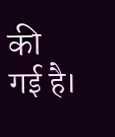की गई है।